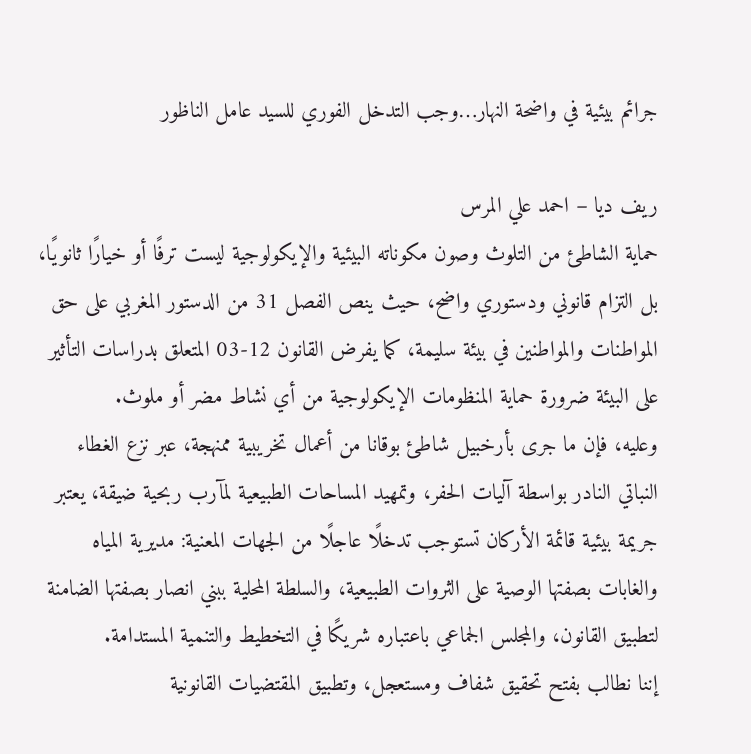جرائم بيئية في واضحة النهار…وجب التدخل الفوري للسيد عامل الناظور

ريف ديا – احمد علي المرس
حماية الشاطئ من التلوث وصون مكوناته البيئية والإيكولوجية ليست ترفًا أو خيارًا ثانويًا، بل التزام قانوني ودستوري واضح، حيث ينص الفصل 31 من الدستور المغربي على حق المواطنات والمواطنين في بيئة سليمة، كما يفرض القانون 12-03 المتعلق بدراسات التأثير على البيئة ضرورة حماية المنظومات الإيكولوجية من أي نشاط مضر أو ملوث.
وعليه، فإن ما جرى بأرخبيل شاطئ بوقانا من أعمال تخريبية ممنهجة، عبر نزع الغطاء النباتي النادر بواسطة آليات الحفر، وتمهيد المساحات الطبيعية لمآرب ربحية ضيقة، يعتبر جريمة بيئية قائمة الأركان تستوجب تدخلًا عاجلًا من الجهات المعنية: مديرية المياه والغابات بصفتها الوصية على الثروات الطبيعية، والسلطة المحلية ببني انصار بصفتها الضامنة لتطبيق القانون، والمجلس الجماعي باعتباره شريكًا في التخطيط والتنمية المستدامة.
إننا نطالب بفتح تحقيق شفاف ومستعجل، وتطبيق المقتضيات القانونية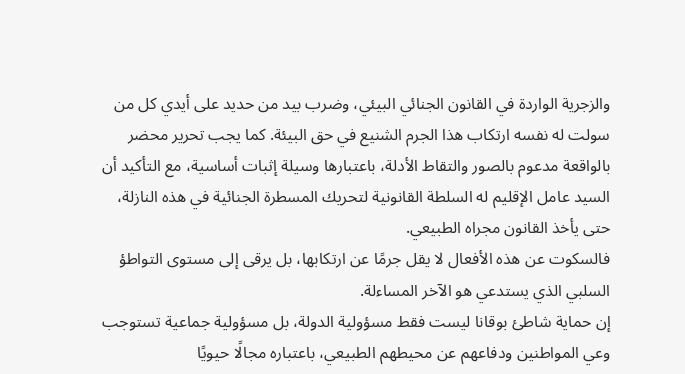والزجرية الواردة في القانون الجنائي البيئي، وضرب بيد من حديد على أيدي كل من سولت له نفسه ارتكاب هذا الجرم الشنيع في حق البيئة. كما يجب تحرير محضر بالواقعة مدعوم بالصور والتقاط الأدلة، باعتبارها وسيلة إثبات أساسية، مع التأكيد أن السيد عامل الإقليم له السلطة القانونية لتحريك المسطرة الجنائية في هذه النازلة، حتى يأخذ القانون مجراه الطبيعي.
فالسكوت عن هذه الأفعال لا يقل جرمًا عن ارتكابها، بل يرقى إلى مستوى التواطؤ السلبي الذي يستدعي هو الآخر المساءلة.
إن حماية شاطئ بوقانا ليست فقط مسؤولية الدولة، بل مسؤولية جماعية تستوجب وعي المواطنين ودفاعهم عن محيطهم الطبيعي، باعتباره مجالًا حيويًا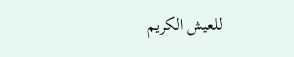للعيش الكريم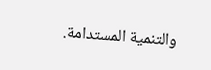والتنمية المستدامة.